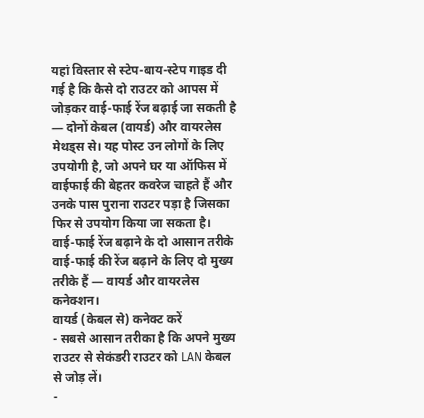यहां विस्तार से स्टेप-बाय-स्टेप गाइड दी गई है कि कैसे दो राउटर को आपस में जोड़कर वाई-फाई रेंज बढ़ाई जा सकती है — दोनों केबल (वायर्ड) और वायरलेस मेथड्स से। यह पोस्ट उन लोगों के लिए उपयोगी है, जो अपने घर या ऑफिस में वाईफाई की बेहतर कवरेज चाहते हैं और उनके पास पुराना राउटर पड़ा है जिसका फिर से उपयोग किया जा सकता है।
वाई-फाई रेंज बढ़ाने के दो आसान तरीके
वाई-फाई की रेंज बढ़ाने के लिए दो मुख्य तरीके हैं — वायर्ड और वायरलेस कनेक्शन।
वायर्ड (केबल से) कनेक्ट करें
- सबसे आसान तरीका है कि अपने मुख्य राउटर से सेकंडरी राउटर को LAN केबल से जोड़ लें।
-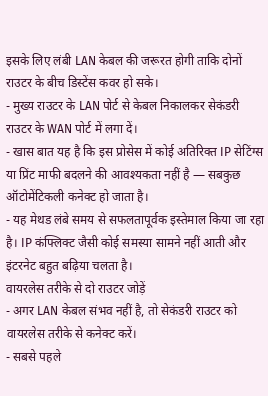इसके लिए लंबी LAN केबल की जरूरत होगी ताकि दोनों राउटर के बीच डिस्टेंस कवर हो सके।
- मुख्य राउटर के LAN पोर्ट से केबल निकालकर सेकंडरी राउटर के WAN पोर्ट में लगा दें।
- खास बात यह है कि इस प्रोसेस में कोई अतिरिक्त IP सेटिंग्स या प्रिंट माफी बदलने की आवश्यकता नहीं है — सबकुछ ऑटोमेंटिकली कनेक्ट हो जाता है।
- यह मेथड लंबे समय से सफलतापूर्वक इस्तेमाल किया जा रहा है। IP कंफ्लिक्ट जैसी कोई समस्या सामने नहीं आती और इंटरनेट बहुत बढ़िया चलता है।
वायरलेस तरीके से दो राउटर जोड़ें
- अगर LAN केबल संभव नहीं है, तो सेकंडरी राउटर को वायरलेस तरीके से कनेक्ट करें।
- सबसे पहले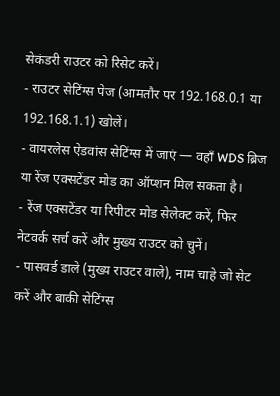सेकंडरी राउटर को रिसेट करें।
- राउटर सेटिंग्स पेज (आमतौर पर 192.168.0.1 या 192.168.1.1) खोलें।
- वायरलेस ऐडवांस सेटिंग्स में जाएं — वहाँ WDS ब्रिज या रेंज एक्सटेंडर मोड का ऑप्शन मिल सकता है।
- रेंज एक्सटेंडर या रिपीटर मोड सेलेक्ट करें, फिर नेटवर्क सर्च करें और मुख्य राउटर को चुनें।
- पासवर्ड डाले (मुख्य राउटर वाले), नाम चाहे जो सेट करें और बाकी सेटिंग्स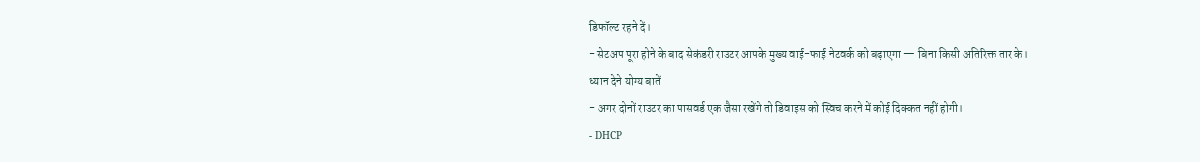डिफॉल्ट रहने दें।
- सेटअप पूरा होने के बाद सेकंडरी राउटर आपके मुख्य वाई-फाई नेटवर्क को बढ़ाएगा — बिना किसी अतिरिक्त तार के।
ध्यान देने योग्य बातें
- अगर दोनों राउटर का पासवर्ड एक जैसा रखेंगे तो डिवाइस को स्विच करने में कोई दिक्कत नहीं होगी।
- DHCP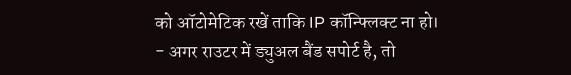को ऑटोमेटिक रखें ताकि IP कॉन्फ्लिक्ट ना हो।
- अगर राउटर में ड्युअल बैंड सपोर्ट है, तो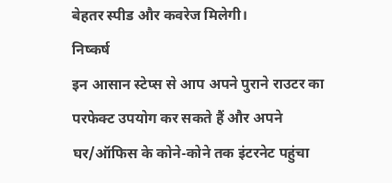बेहतर स्पीड और कवरेज मिलेगी।
निष्कर्ष
इन आसान स्टेप्स से आप अपने पुराने राउटर का परफेक्ट उपयोग कर सकते हैं और अपने घर/ऑफिस के कोने-कोने तक इंटरनेट पहुंचा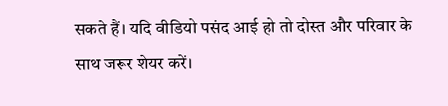सकते हैं। यदि वीडियो पसंद आई हो तो दोस्त और परिवार के साथ जरूर शेयर करें।